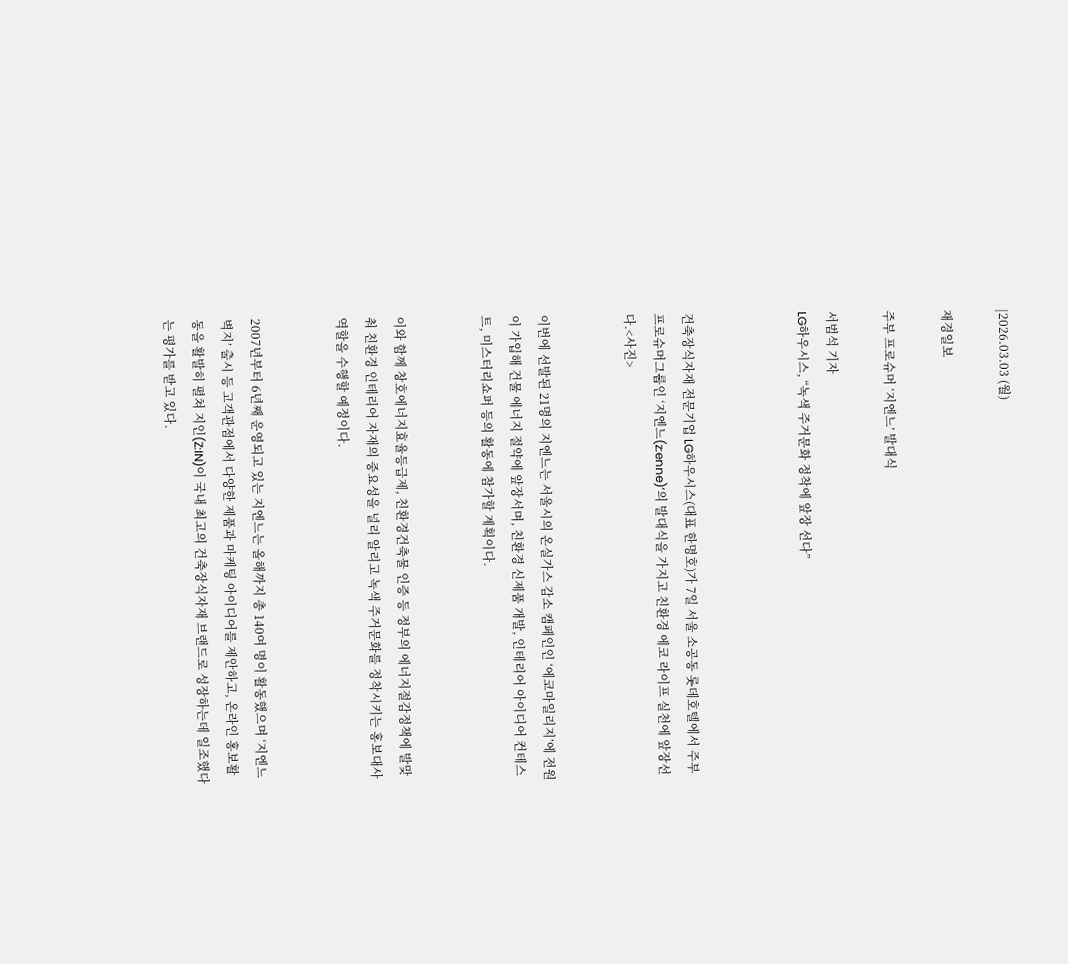|2026.03.03 (월)

재경일보

주부 프로슈머 ‘지엔느’ 발대식

서범석 기자
LG하우시스, “녹색 주거문화 정착에 앞장 선다”



건축장식자재 전문기업 LG하우시스(대표 한명호)가 7일 서울 소공동 롯데호텔에서 주부 프로슈머그룹인 ‘지엔느(z:enne)’의 발대식을 가지고 친환경 에코 라이프 실천에 앞장선다.<사진>


이번에 선발된 21명의 지엔느는 서울시의 온실가스 감소 캠페인인 ‘에코마일리지’에 전원이 가입해 건물 에너지 절약에 앞장서며, 친환경 신제품 개발, 인테리어 아이디어 컨테스트, 미스터리쇼퍼 등의 활동에 참가할 계획이다.


이와 함께 창호에너지효율등급제, 친환경건축물 인증 등 정부의 에너지절감정책에 발맞춰 친환경 인테리어 자재의 중요성을 널리 알리고 녹색 주거문화를 정착시키는 홍보대사 역할을 수행할 예정이다.


2007년부터 6년째 운영되고 있는 지엔느는 올해까지 총 140여 명이 활동했으며 ‘지엔느 벽지’ 출시 등 고객관점에서 다양한 제품과 마케팅 아이디어를 제안하고, 온라인 홍보활동을 활발히 펼쳐 지인(Z:IN)이 국내 최고의 건축장식자재 브랜드로 성장하는데 일조했다는 평가를 받고 있다.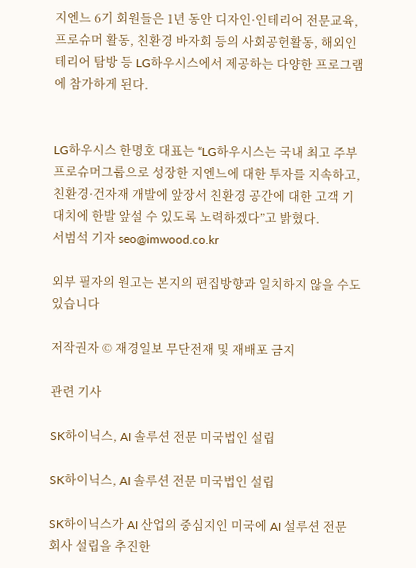지엔느 6기 회원들은 1년 동안 디자인·인테리어 전문교육, 프로슈머 활동, 친환경 바자회 등의 사회공헌활동, 해외인테리어 탐방 등 LG하우시스에서 제공하는 다양한 프로그램에 참가하게 된다.


LG하우시스 한명호 대표는 “LG하우시스는 국내 최고 주부 프로슈머그룹으로 성장한 지엔느에 대한 투자를 지속하고, 친환경·건자재 개발에 앞장서 친환경 공간에 대한 고객 기대치에 한발 앞설 수 있도록 노력하겠다”고 밝혔다.
서범석 기자 seo@imwood.co.kr

외부 필자의 원고는 본지의 편집방향과 일치하지 않을 수도 있습니다

저작권자 © 재경일보 무단전재 및 재배포 금지

관련 기사

SK하이닉스, AI 솔루션 전문 미국법인 설립

SK하이닉스, AI 솔루션 전문 미국법인 설립

SK하이닉스가 AI 산업의 중심지인 미국에 AI 설루션 전문 회사 설립을 추진한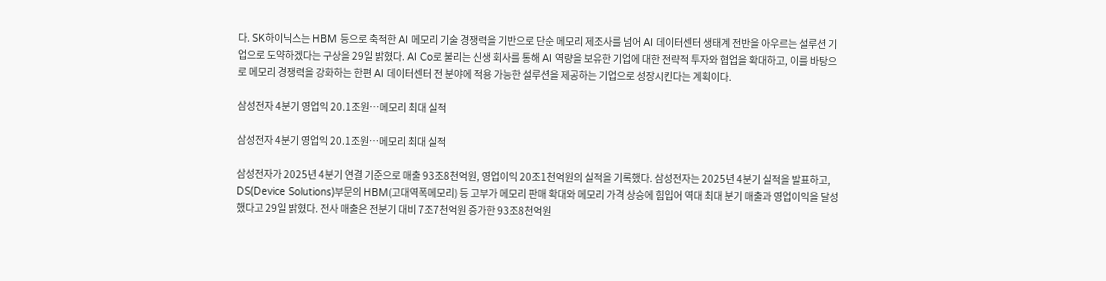다. SK하이닉스는 HBM 등으로 축적한 AI 메모리 기술 경쟁력을 기반으로 단순 메모리 제조사를 넘어 AI 데이터센터 생태계 전반을 아우르는 설루션 기업으로 도약하겠다는 구상을 29일 밝혔다. AI Co로 불리는 신생 회사를 통해 AI 역량을 보유한 기업에 대한 전략적 투자와 협업을 확대하고, 이를 바탕으로 메모리 경쟁력을 강화하는 한편 AI 데이터센터 전 분야에 적용 가능한 설루션을 제공하는 기업으로 성장시킨다는 계획이다.

삼성전자 4분기 영업익 20.1조원…메모리 최대 실적

삼성전자 4분기 영업익 20.1조원…메모리 최대 실적

삼성전자가 2025년 4분기 연결 기준으로 매출 93조8천억원, 영업이익 20조1천억원의 실적을 기록했다. 삼성전자는 2025년 4분기 실적을 발표하고, DS(Device Solutions)부문의 HBM(고대역폭메모리) 등 고부가 메모리 판매 확대와 메모리 가격 상승에 힘입어 역대 최대 분기 매출과 영업이익을 달성했다고 29일 밝혔다. 전사 매출은 전분기 대비 7조7천억원 증가한 93조8천억원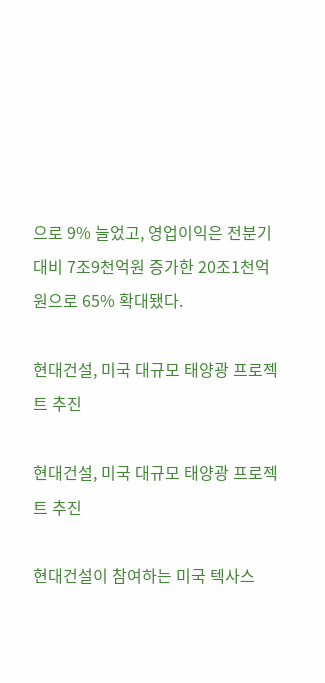으로 9% 늘었고, 영업이익은 전분기 대비 7조9천억원 증가한 20조1천억원으로 65% 확대됐다.

현대건설, 미국 대규모 태양광 프로젝트 추진

현대건설, 미국 대규모 태양광 프로젝트 추진

현대건설이 참여하는 미국 텍사스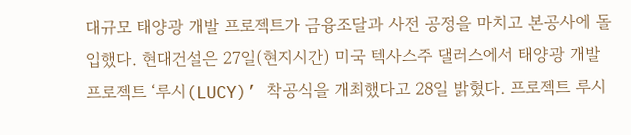대규모 태양광 개발 프로젝트가 금융조달과 사전 공정을 마치고 본공사에 돌입했다. 현대건설은 27일(현지시간) 미국 텍사스주 댈러스에서 태양광 개발 프로젝트 ‘루시(LUCY)’ 착공식을 개최했다고 28일 밝혔다. 프로젝트 루시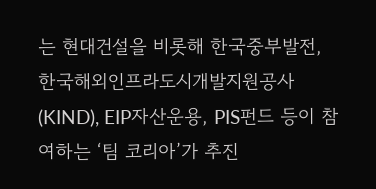는 현대건설을 비롯해 한국중부발전, 한국해외인프라도시개발지원공사(KIND), EIP자산운용, PIS펀드 등이 참여하는 ‘팀 코리아’가 추진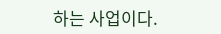하는 사업이다.